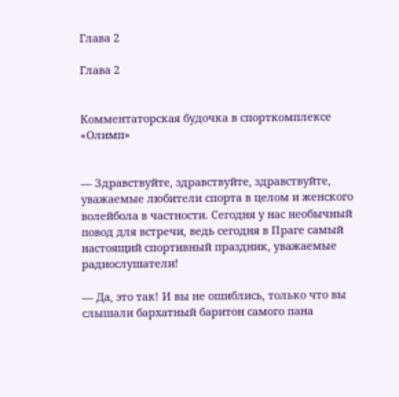Глава 2

Глава 2


Комментаторская будочка в спорткомплексе «Олимп»


— Здравствуйте, здравствуйте, здравствуйте, уважаемые любители спорта в целом и женского волейбола в частности. Сегодня у нас необычный повод для встречи, ведь сегодня в Праге самый настоящий спортивный праздник, уважаемые радиослушатели!

— Да, это так! И вы не ошиблись, только что вы слышали бархатный баритон самого пана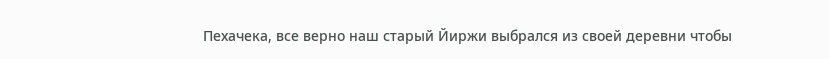Пехачека, все верно наш старый Йиржи выбрался из своей деревни чтобы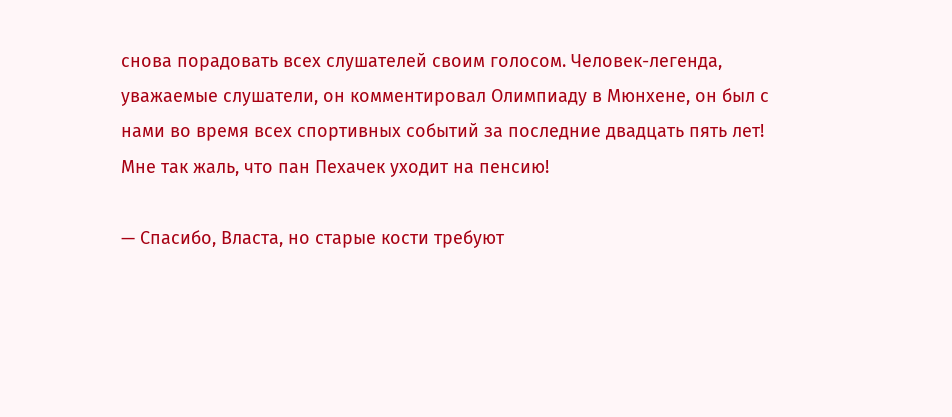снова порадовать всех слушателей своим голосом. Человек-легенда, уважаемые слушатели, он комментировал Олимпиаду в Мюнхене, он был с нами во время всех спортивных событий за последние двадцать пять лет! Мне так жаль, что пан Пехачек уходит на пенсию!

— Спасибо, Власта, но старые кости требуют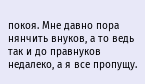покоя. Мне давно пора нянчить внуков, а то ведь так и до правнуков недалеко, а я все пропущу.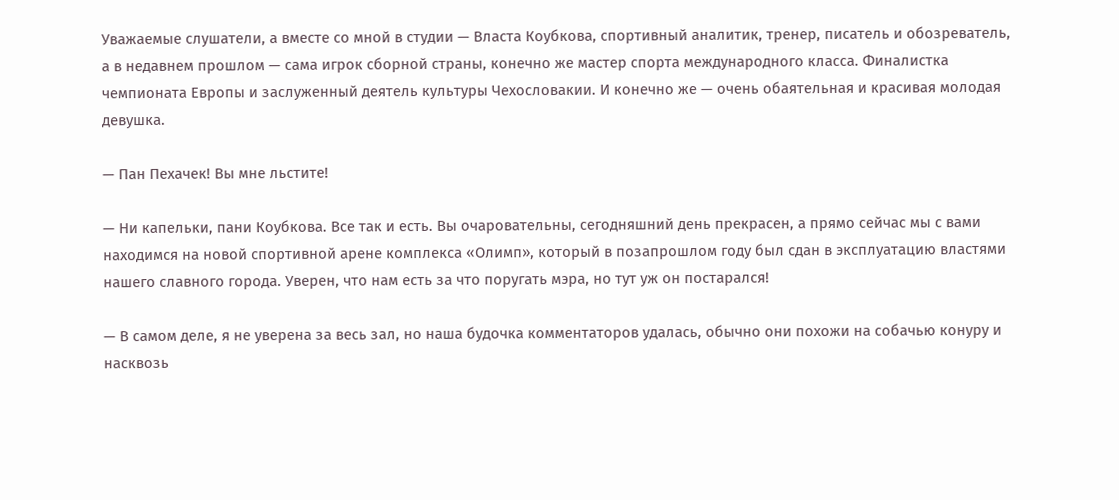Уважаемые слушатели, а вместе со мной в студии — Власта Коубкова, спортивный аналитик, тренер, писатель и обозреватель, а в недавнем прошлом — сама игрок сборной страны, конечно же мастер спорта международного класса. Финалистка чемпионата Европы и заслуженный деятель культуры Чехословакии. И конечно же — очень обаятельная и красивая молодая девушка.

— Пан Пехачек! Вы мне льстите!

— Ни капельки, пани Коубкова. Все так и есть. Вы очаровательны, сегодняшний день прекрасен, а прямо сейчас мы с вами находимся на новой спортивной арене комплекса «Олимп», который в позапрошлом году был сдан в эксплуатацию властями нашего славного города. Уверен, что нам есть за что поругать мэра, но тут уж он постарался!

— В самом деле, я не уверена за весь зал, но наша будочка комментаторов удалась, обычно они похожи на собачью конуру и насквозь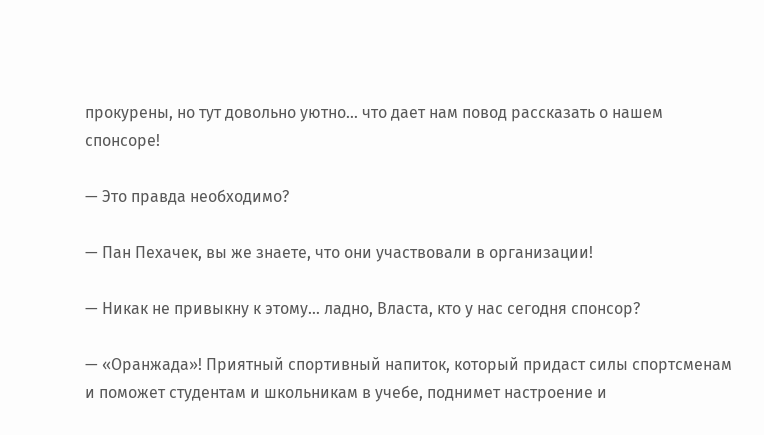прокурены, но тут довольно уютно… что дает нам повод рассказать о нашем спонсоре!

— Это правда необходимо?

— Пан Пехачек, вы же знаете, что они участвовали в организации!

— Никак не привыкну к этому… ладно, Власта, кто у нас сегодня спонсор?

— «Оранжада»! Приятный спортивный напиток, который придаст силы спортсменам и поможет студентам и школьникам в учебе, поднимет настроение и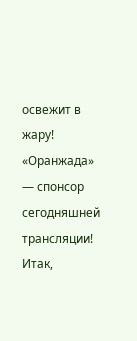освежит в жару! «Оранжада» — спонсор сегодняшней трансляции! Итак,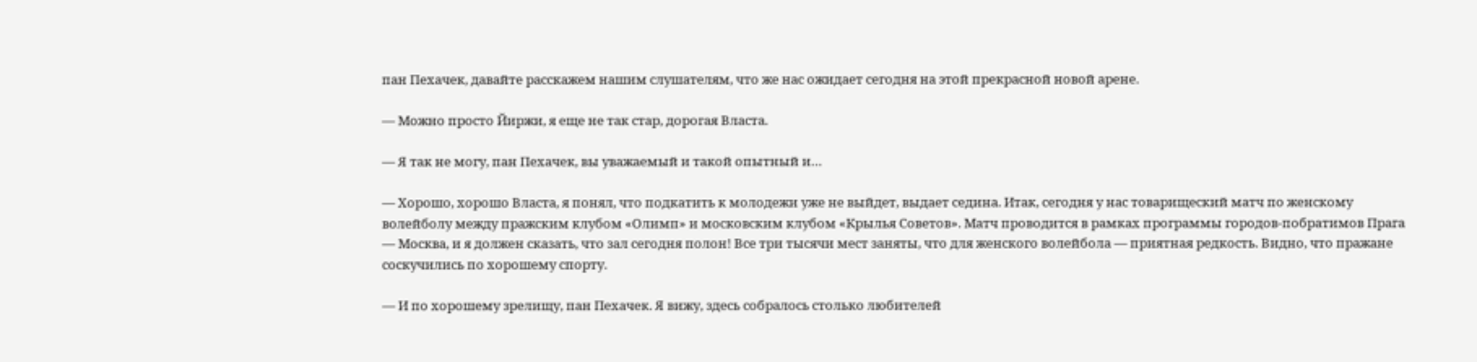пан Пехачек, давайте расскажем нашим слушателям, что же нас ожидает сегодня на этой прекрасной новой арене.

— Можно просто Йиржи, я еще не так стар, дорогая Власта.

— Я так не могу, пан Пехачек, вы уважаемый и такой опытный и…

— Хорошо, хорошо Власта, я понял, что подкатить к молодежи уже не выйдет, выдает седина. Итак, сегодня у нас товарищеский матч по женскому волейболу между пражским клубом «Олимп» и московским клубом «Крылья Советов». Матч проводится в рамках программы городов-побратимов Прага — Москва, и я должен сказать, что зал сегодня полон! Все три тысячи мест заняты, что для женского волейбола — приятная редкость. Видно, что пражане соскучились по хорошему спорту.

— И по хорошему зрелищу, пан Пехачек. Я вижу, здесь собралось столько любителей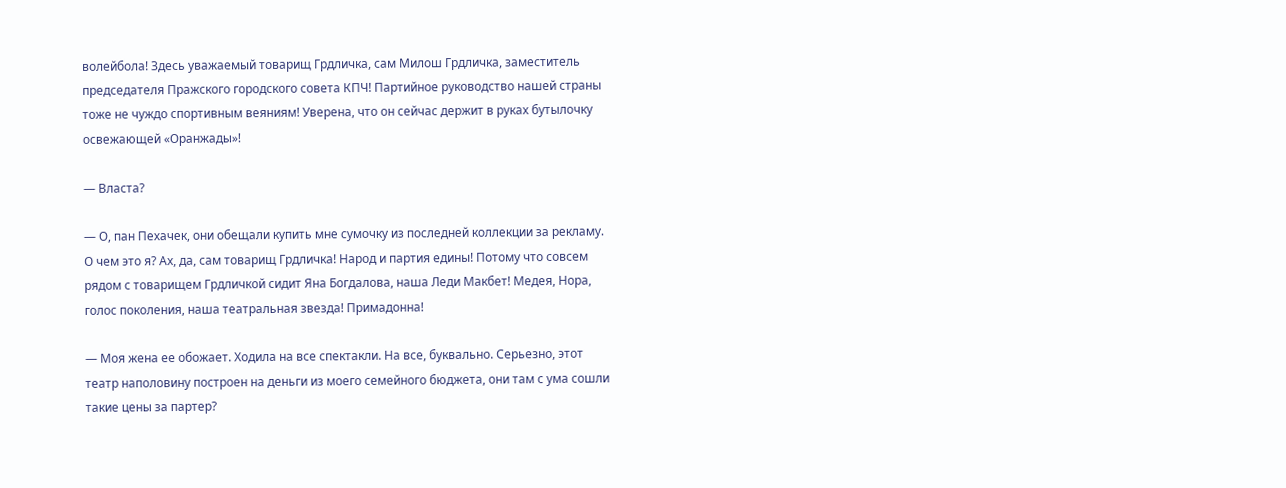волейбола! Здесь уважаемый товарищ Грдличка, сам Милош Грдличка, заместитель председателя Пражского городского совета КПЧ! Партийное руководство нашей страны тоже не чуждо спортивным веяниям! Уверена, что он сейчас держит в руках бутылочку освежающей «Оранжады»!

— Власта?

— О, пан Пехачек, они обещали купить мне сумочку из последней коллекции за рекламу. О чем это я? Ах, да, сам товарищ Грдличка! Народ и партия едины! Потому что совсем рядом с товарищем Грдличкой сидит Яна Богдалова, наша Леди Макбет! Медея, Нора, голос поколения, наша театральная звезда! Примадонна!

— Моя жена ее обожает. Ходила на все спектакли. На все, буквально. Серьезно, этот театр наполовину построен на деньги из моего семейного бюджета, они там с ума сошли такие цены за партер?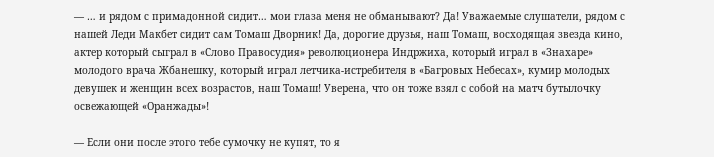— … и рядом с примадонной сидит… мои глаза меня не обманывают? Да! Уважаемые слушатели, рядом с нашей Леди Макбет сидит сам Томаш Дворник! Да, дорогие друзья, наш Томаш, восходящая звезда кино, актер который сыграл в «Слово Правосудия» революционера Индржиха, который играл в «Знахаре» молодого врача Жбанешку, который играл летчика-истребителя в «Багровых Небесах», кумир молодых девушек и женщин всех возрастов, наш Томаш! Уверена, что он тоже взял с собой на матч бутылочку освежающей «Оранжады»!

— Если они после этого тебе сумочку не купят, то я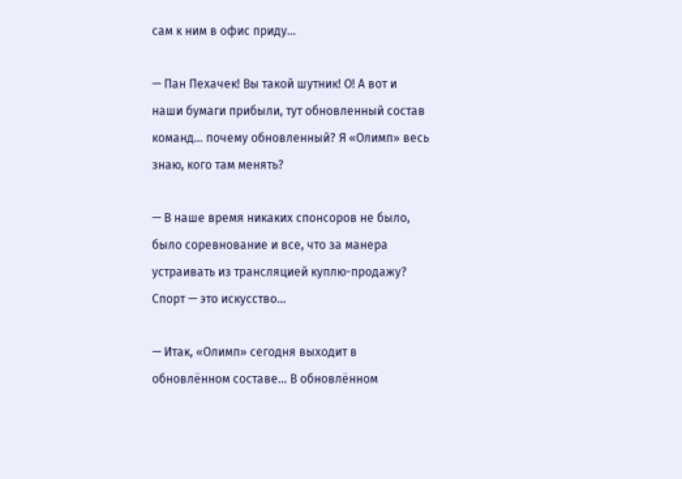сам к ним в офис приду…

— Пан Пехачек! Вы такой шутник! О! А вот и наши бумаги прибыли, тут обновленный состав команд… почему обновленный? Я «Олимп» весь знаю, кого там менять?

— В наше время никаких спонсоров не было, было соревнование и все, что за манера устраивать из трансляцией куплю-продажу? Спорт — это искусство…

— Итак, «Олимп» сегодня выходит в обновлённом составе… В обновлённом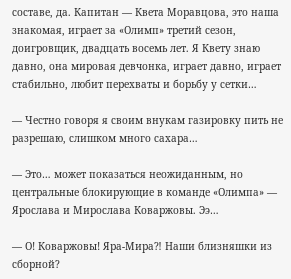составе, да. Капитан — Квета Моравцова, это наша знакомая, играет за «Олимп» третий сезон, доигровщик, двадцать восемь лет. Я Квету знаю давно, она мировая девчонка, играет давно, играет стабильно, любит перехваты и борьбу у сетки…

— Честно говоря я своим внукам газировку пить не разрешаю, слишком много сахара…

— Это… может показаться неожиданным, но центральные блокирующие в команде «Олимпа» — Ярослава и Мирослава Коваржовы. Ээ…

— О! Коваржовы! Яра-Мира⁈ Наши близняшки из сборной?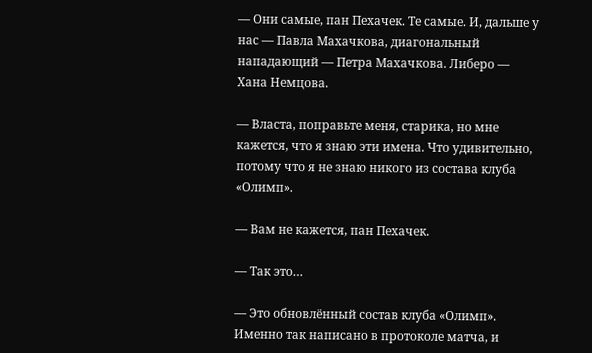— Они самые, пан Пехачек. Те самые. И, дальше у нас — Павла Махачкова, диагональный нападающий — Петра Махачкова. Либеро — Хана Немцова.

— Власта, поправьте меня, старика, но мне кажется, что я знаю эти имена. Что удивительно, потому что я не знаю никого из состава клуба «Олимп».

— Вам не кажется, пан Пехачек.

— Так это…

— Это обновлённый состав клуба «Олимп». Именно так написано в протоколе матча, и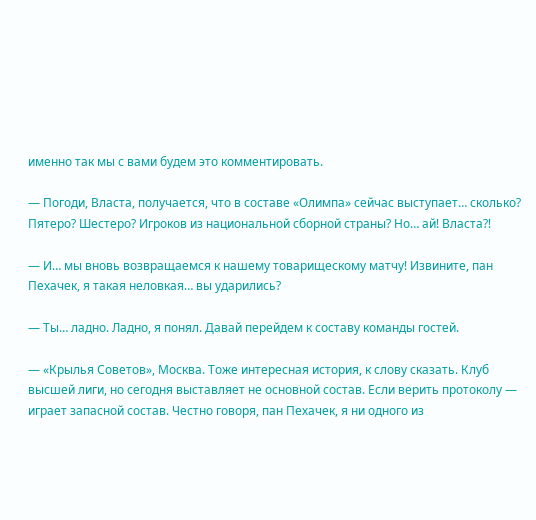именно так мы с вами будем это комментировать.

— Погоди, Власта, получается, что в составе «Олимпа» сейчас выступает… сколько? Пятеро? Шестеро? Игроков из национальной сборной страны? Но… ай! Власта⁈

— И… мы вновь возвращаемся к нашему товарищескому матчу! Извините, пан Пехачек, я такая неловкая… вы ударились?

— Ты… ладно. Ладно, я понял. Давай перейдем к составу команды гостей.

— «Крылья Советов», Москва. Тоже интересная история, к слову сказать. Клуб высшей лиги, но сегодня выставляет не основной состав. Если верить протоколу — играет запасной состав. Честно говоря, пан Пехачек, я ни одного из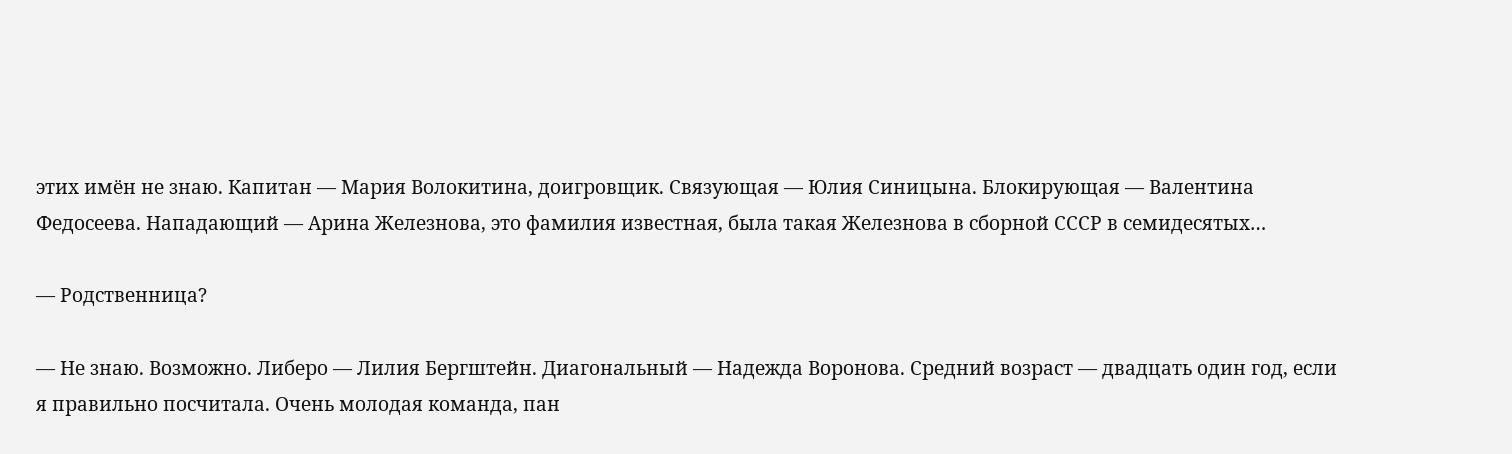этих имён не знаю. Капитан — Мария Волокитина, доигровщик. Связующая — Юлия Синицына. Блокирующая — Валентина Федосеева. Нападающий — Арина Железнова, это фамилия известная, была такая Железнова в сборной СССР в семидесятых…

— Родственница?

— Не знаю. Возможно. Либеро — Лилия Бергштейн. Диагональный — Надежда Воронова. Средний возраст — двадцать один год, если я правильно посчитала. Очень молодая команда, пан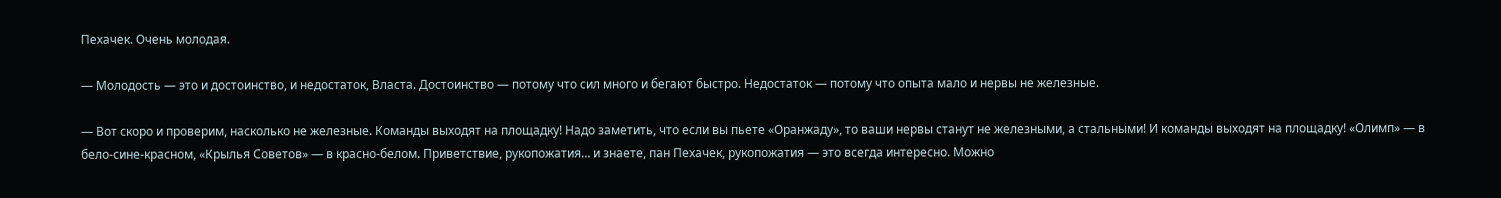Пехачек. Очень молодая.

— Молодость — это и достоинство, и недостаток, Власта. Достоинство — потому что сил много и бегают быстро. Недостаток — потому что опыта мало и нервы не железные.

— Вот скоро и проверим, насколько не железные. Команды выходят на площадку! Надо заметить, что если вы пьете «Оранжаду», то ваши нервы станут не железными, а стальными! И команды выходят на площадку! «Олимп» — в бело-сине-красном, «Крылья Советов» — в красно-белом. Приветствие, рукопожатия… и знаете, пан Пехачек, рукопожатия — это всегда интересно. Можно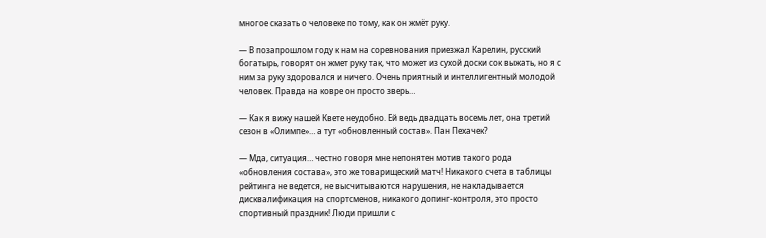многое сказать о человеке по тому, как он жмёт руку.

— В позапрошлом году к нам на соревнования приезжал Карелин, русский богатырь, говорят он жмет руку так, что может из сухой доски сок выжать, но я с ним за руку здоровался и ничего. Очень приятный и интеллигентный молодой человек. Правда на ковре он просто зверь…

— Как я вижу нашей Квете неудобно. Ей ведь двадцать восемь лет, она третий сезон в «Олимпе»… а тут «обновленный состав». Пан Пехачек?

— Мда, ситуация… честно говоря мне непонятен мотив такого рода «обновления состава», это же товарищеский матч! Никакого счета в таблицы рейтинга не ведется, не высчитываются нарушения, не накладывается дисквалификация на спортсменов, никакого допинг-контроля, это просто спортивный праздник! Люди пришли с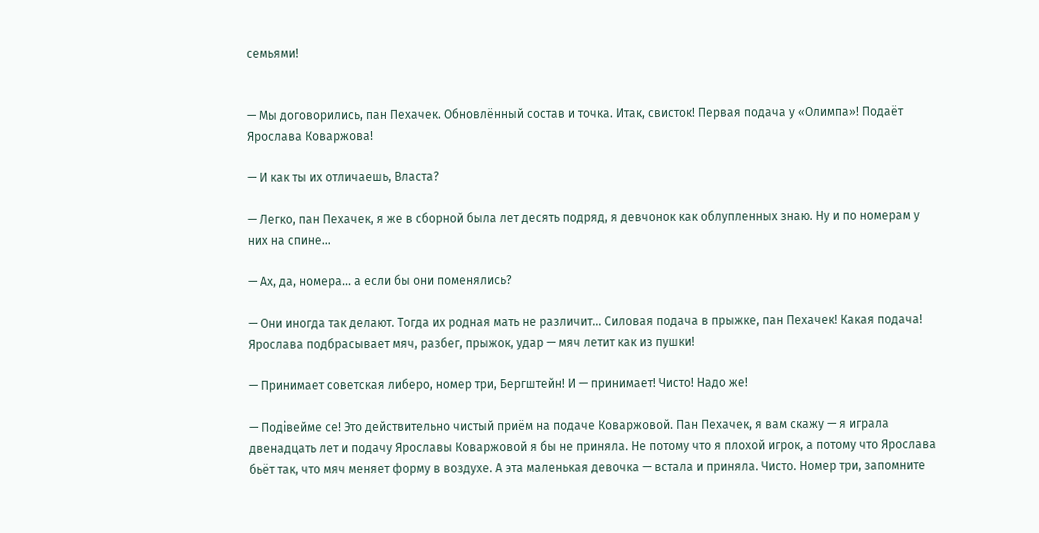семьями!


— Мы договорились, пан Пехачек. Обновлённый состав и точка. Итак, свисток! Первая подача у «Олимпа»! Подаёт Ярослава Коваржова!

— И как ты их отличаешь, Власта?

— Легко, пан Пехачек, я же в сборной была лет десять подряд, я девчонок как облупленных знаю. Ну и по номерам у них на спине…

— Ах, да, номера… а если бы они поменялись?

— Они иногда так делают. Тогда их родная мать не различит… Силовая подача в прыжке, пан Пехачек! Какая подача! Ярослава подбрасывает мяч, разбег, прыжок, удар — мяч летит как из пушки!

— Принимает советская либеро, номер три, Бергштейн! И — принимает! Чисто! Надо же!

— Подівейме се! Это действительно чистый приём на подаче Коваржовой. Пан Пехачек, я вам скажу — я играла двенадцать лет и подачу Ярославы Коваржовой я бы не приняла. Не потому что я плохой игрок, а потому что Ярослава бьёт так, что мяч меняет форму в воздухе. А эта маленькая девочка — встала и приняла. Чисто. Номер три, запомните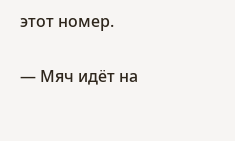этот номер.

— Мяч идёт на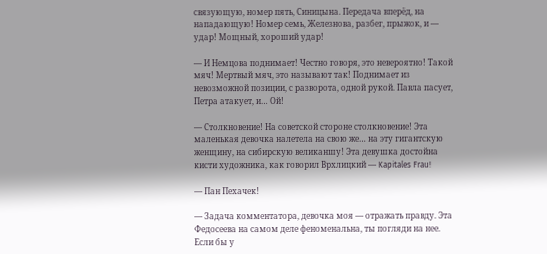связующую, номер пять, Синицына. Передача вперёд, на нападающую! Номер семь, Железнова, разбег, прыжок, и — удар! Мощный, хороший удар!

— И Немцова поднимает! Честно говоря, это невероятно! Такой мяч! Мертвый мяч, это называют так! Поднимает из невозможной позиции, с разворота, одной рукой. Павла пасует, Петра атакует, и… Ой!

— Столкновение! На советской стороне столкновение! Эта маленькая девочка налетела на свою же… на эту гигантскую женщину, на сибирскую великаншу! Эта девушка достойна кисти художника, как говорил Врхлицкий — Kapitales Frau!

— Пан Пехачек!

— Задача комментатора, девочка моя — отражать правду. Эта Федосеева на самом деле феноменальна, ты погляди на нее. Если бы у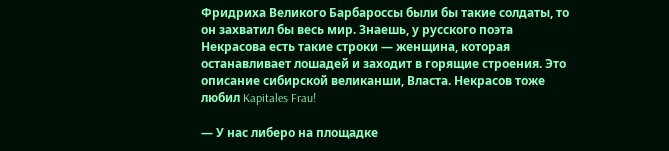Фридриха Великого Барбароссы были бы такие солдаты, то он захватил бы весь мир. Знаешь, у русского поэта Некрасова есть такие строки — женщина, которая останавливает лошадей и заходит в горящие строения. Это описание сибирской великанши, Власта. Некрасов тоже любил Kapitales Frau!

— У нас либеро на площадке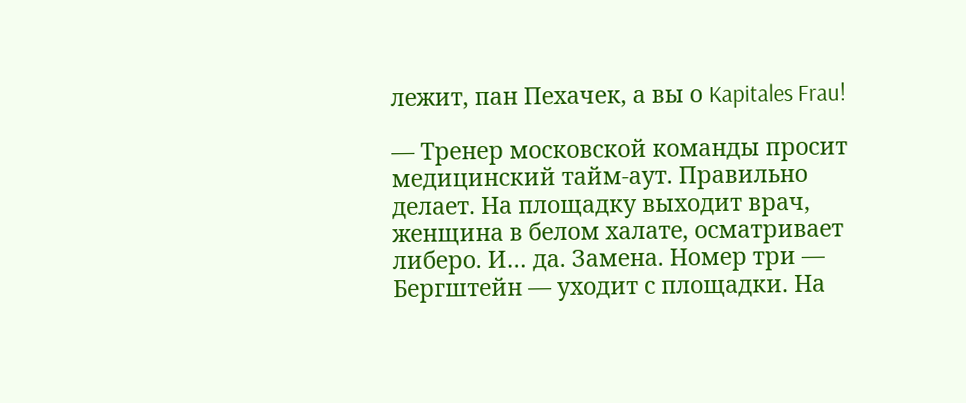лежит, пан Пехачек, а вы о Kapitales Frau!

— Тренер московской команды просит медицинский тайм-аут. Правильно делает. На площадку выходит врач, женщина в белом халате, осматривает либеро. И… да. Замена. Номер три — Бергштейн — уходит с площадки. На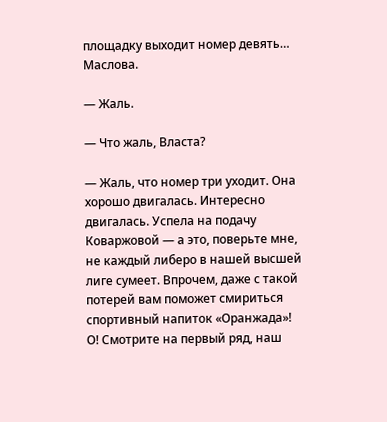площадку выходит номер девять… Маслова.

— Жаль.

— Что жаль, Власта?

— Жаль, что номер три уходит. Она хорошо двигалась. Интересно двигалась. Успела на подачу Коваржовой — а это, поверьте мне, не каждый либеро в нашей высшей лиге сумеет. Впрочем, даже с такой потерей вам поможет смириться спортивный напиток «Оранжада»! О! Смотрите на первый ряд, наш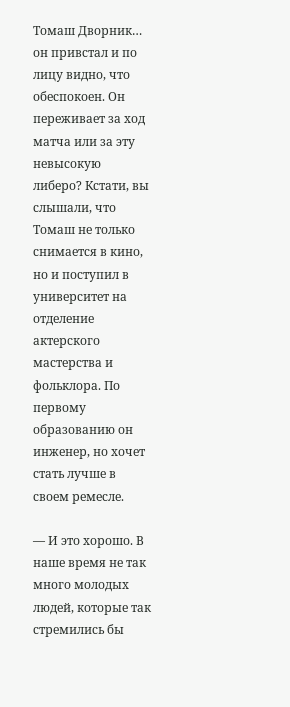Томаш Дворник… он привстал и по лицу видно, что обеспокоен. Он переживает за ход матча или за эту невысокую либеро? Кстати, вы слышали, что Томаш не только снимается в кино, но и поступил в университет на отделение актерского мастерства и фольклора. По первому образованию он инженер, но хочет стать лучше в своем ремесле.

— И это хорошо. В наше время не так много молодых людей, которые так стремились бы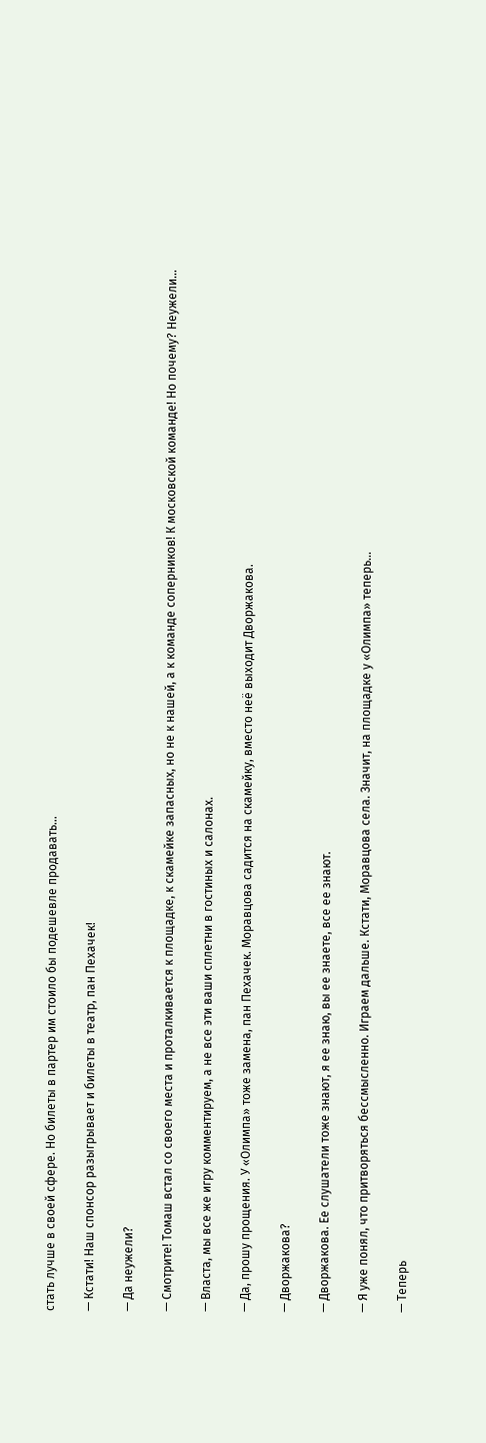стать лучше в своей сфере. Но билеты в партер им стоило бы подешевле продавать…

— Кстати! Наш спонсор разыгрывает и билеты в театр, пан Пехачек!

— Да неужели?

— Смотрите! Томаш встал со своего места и проталкивается к площадке, к скамейке запасных, но не к нашей, а к команде соперников! К московской команде! Но почему? Неужели…

— Власта, мы все же игру комментируем, а не все эти ваши сплетни в гостиных и салонах.

— Да, прошу прощения. У «Олимпа» тоже замена, пан Пехачек. Моравцова садится на скамейку, вместо неё выходит Дворжакова.

— Дворжакова?

— Дворжакова. Ее слушатели тоже знают, я ее знаю, вы ее знаете, все ее знают.

— Я уже понял, что притворяться бессмысленно. Играем дальше. Кстати, Моравцова села. Значит, на площадке у «Олимпа» теперь…

— Теперь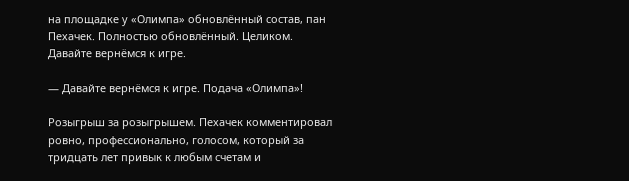на площадке у «Олимпа» обновлённый состав, пан Пехачек. Полностью обновлённый. Целиком. Давайте вернёмся к игре.

— Давайте вернёмся к игре. Подача «Олимпа»!

Розыгрыш за розыгрышем. Пехачек комментировал ровно, профессионально, голосом, который за тридцать лет привык к любым счетам и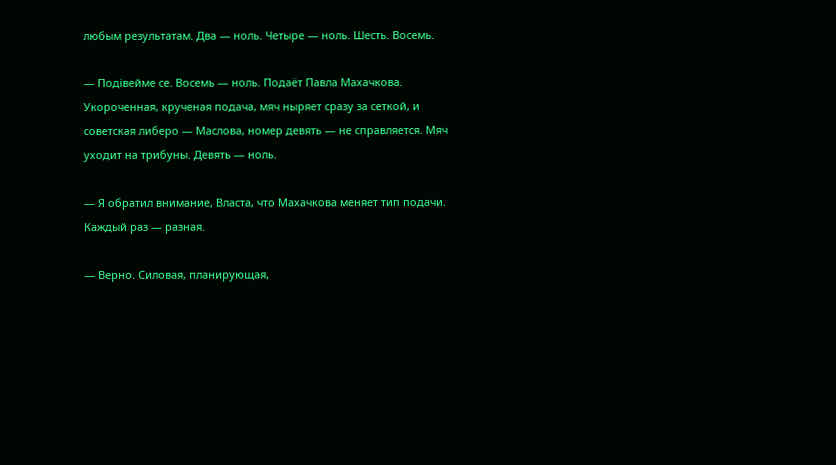любым результатам. Два — ноль. Четыре — ноль. Шесть. Восемь.

— Подівейме се. Восемь — ноль. Подаёт Павла Махачкова. Укороченная, крученая подача, мяч ныряет сразу за сеткой, и советская либеро — Маслова, номер девять — не справляется. Мяч уходит на трибуны. Девять — ноль.

— Я обратил внимание, Власта, что Махачкова меняет тип подачи. Каждый раз — разная.

— Верно. Силовая, планирующая,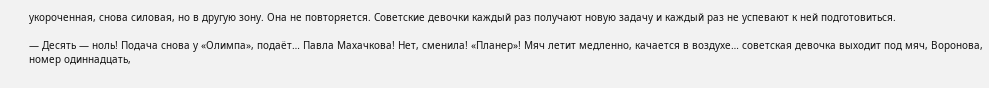укороченная, снова силовая, но в другую зону. Она не повторяется. Советские девочки каждый раз получают новую задачу и каждый раз не успевают к ней подготовиться.

— Десять — ноль! Подача снова у «Олимпа», подаёт… Павла Махачкова! Нет, сменила! «Планер»! Мяч летит медленно, качается в воздухе… советская девочка выходит под мяч, Воронова, номер одиннадцать,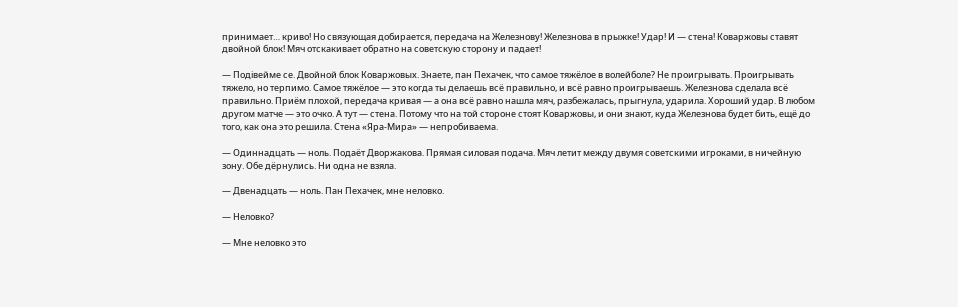принимает… криво! Но связующая добирается, передача на Железнову! Железнова в прыжке! Удар! И — стена! Коваржовы ставят двойной блок! Мяч отскакивает обратно на советскую сторону и падает!

— Подівейме се. Двойной блок Коваржовых. Знаете, пан Пехачек, что самое тяжёлое в волейболе? Не проигрывать. Проигрывать тяжело, но терпимо. Самое тяжёлое — это когда ты делаешь всё правильно, и всё равно проигрываешь. Железнова сделала всё правильно. Приём плохой, передача кривая — а она всё равно нашла мяч, разбежалась, прыгнула, ударила. Хороший удар. В любом другом матче — это очко. А тут — стена. Потому что на той стороне стоят Коваржовы, и они знают, куда Железнова будет бить, ещё до того, как она это решила. Стена «Яра-Мира» — непробиваема.

— Одиннадцать — ноль. Подаёт Дворжакова. Прямая силовая подача. Мяч летит между двумя советскими игроками, в ничейную зону. Обе дёрнулись. Ни одна не взяла.

— Двенадцать — ноль. Пан Пехачек, мне неловко.

— Неловко?

— Мне неловко это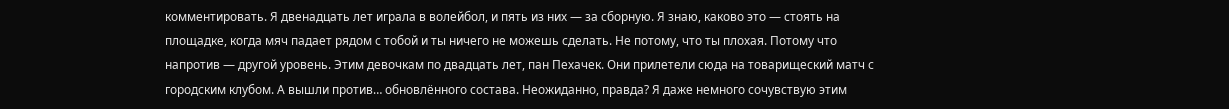комментировать. Я двенадцать лет играла в волейбол, и пять из них — за сборную. Я знаю, каково это — стоять на площадке, когда мяч падает рядом с тобой и ты ничего не можешь сделать. Не потому, что ты плохая. Потому что напротив — другой уровень. Этим девочкам по двадцать лет, пан Пехачек. Они прилетели сюда на товарищеский матч с городским клубом. А вышли против… обновлённого состава. Неожиданно, правда? Я даже немного сочувствую этим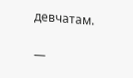девчатам.

—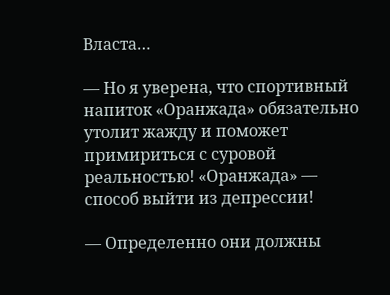Власта…

— Но я уверена, что спортивный напиток «Оранжада» обязательно утолит жажду и поможет примириться с суровой реальностью! «Оранжада» — способ выйти из депрессии!

— Определенно они должны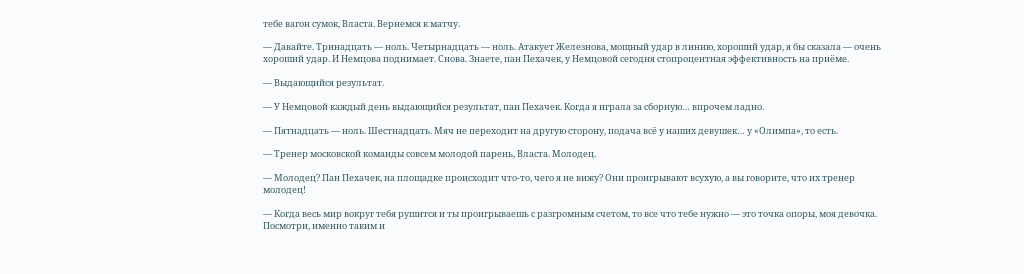тебе вагон сумок, Власта. Вернемся к матчу.

— Давайте. Тринадцать — ноль. Четырнадцать — ноль. Атакует Железнова, мощный удар в линию, хороший удар, я бы сказала — очень хороший удар. И Немцова поднимает. Снова. Знаете, пан Пехачек, у Немцовой сегодня стопроцентная эффективность на приёме.

— Выдающийся результат.

— У Немцовой каждый день выдающийся результат, пан Пехачек. Когда я играла за сборную… впрочем ладно.

— Пятнадцать — ноль. Шестнадцать. Мяч не переходит на другую сторону, подача всё у наших девушек… у «Олимпа», то есть.

— Тренер московской команды совсем молодой парень, Власта. Молодец.

— Молодец? Пан Пехачек, на площадке происходит что-то, чего я не вижу? Они проигрывают всухую, а вы говорите, что их тренер молодец!

— Когда весь мир вокруг тебя рушится и ты проигрываешь с разгромным счетом, то все что тебе нужно — это точка опоры, моя девочка. Посмотри, именно таким и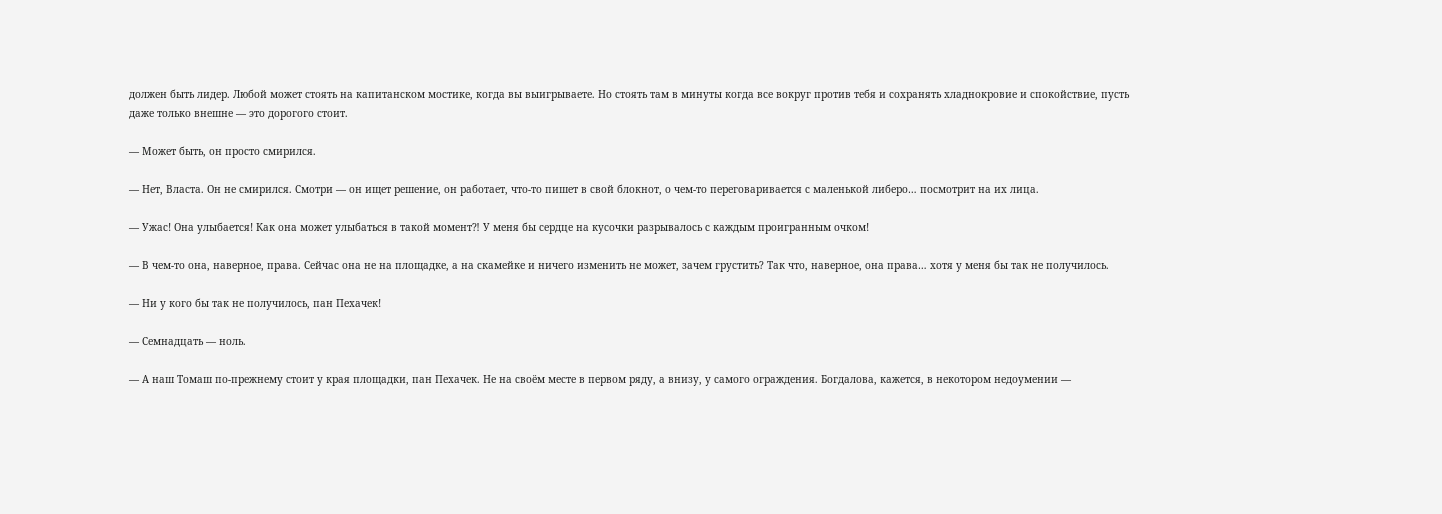должен быть лидер. Любой может стоять на капитанском мостике, когда вы выигрываете. Но стоять там в минуты когда все вокруг против тебя и сохранять хладнокровие и спокойствие, пусть даже только внешне — это дорогого стоит.

— Может быть, он просто смирился.

— Нет, Власта. Он не смирился. Смотри — он ищет решение, он работает, что-то пишет в свой блокнот, о чем-то переговаривается с маленькой либеро… посмотрит на их лица.

— Ужас! Она улыбается! Как она может улыбаться в такой момент⁈ У меня бы сердце на кусочки разрывалось с каждым проигранным очком!

— В чем-то она, наверное, права. Сейчас она не на площадке, а на скамейке и ничего изменить не может, зачем грустить? Так что, наверное, она права… хотя у меня бы так не получилось.

— Ни у кого бы так не получилось, пан Пехачек!

— Семнадцать — ноль.

— А наш Томаш по-прежнему стоит у края площадки, пан Пехачек. Не на своём месте в первом ряду, а внизу, у самого ограждения. Богдалова, кажется, в некотором недоумении —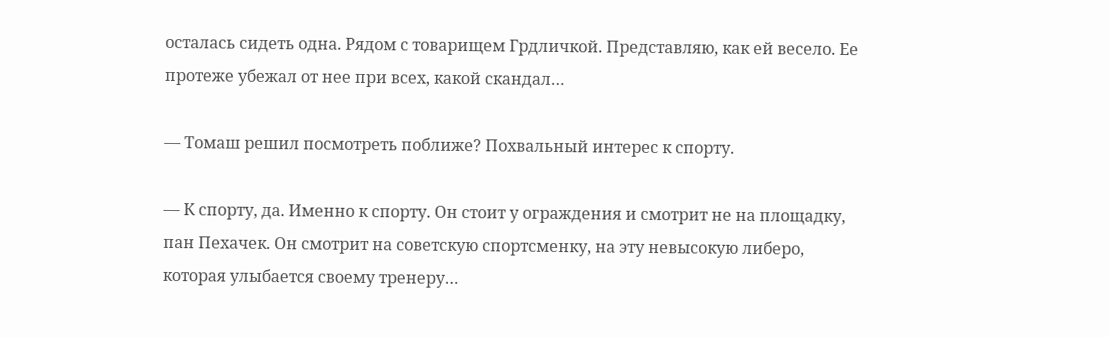осталась сидеть одна. Рядом с товарищем Грдличкой. Представляю, как ей весело. Ее протеже убежал от нее при всех, какой скандал…

— Томаш решил посмотреть поближе? Похвальный интерес к спорту.

— К спорту, да. Именно к спорту. Он стоит у ограждения и смотрит не на площадку, пан Пехачек. Он смотрит на советскую спортсменку, на эту невысокую либеро, которая улыбается своему тренеру…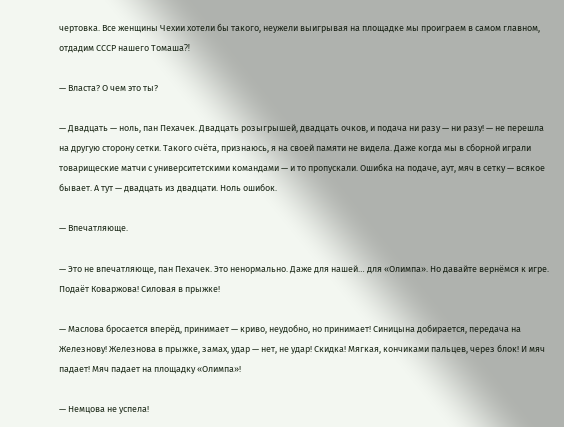чертовка. Все женщины Чехии хотели бы такого, неужели выигрывая на площадке мы проиграем в самом главном, отдадим СССР нашего Томаша⁈

— Власта? О чем это ты?

— Двадцать — ноль, пан Пехачек. Двадцать розыгрышей, двадцать очков, и подача ни разу — ни разу! — не перешла на другую сторону сетки. Такого счёта, признаюсь, я на своей памяти не видела. Даже когда мы в сборной играли товарищеские матчи с университетскими командами — и то пропускали. Ошибка на подаче, аут, мяч в сетку — всякое бывает. А тут — двадцать из двадцати. Ноль ошибок.

— Впечатляюще.

— Это не впечатляюще, пан Пехачек. Это ненормально. Даже для нашей… для «Олимпа». Но давайте вернёмся к игре. Подаёт Коваржова! Силовая в прыжке!

— Маслова бросается вперёд, принимает — криво, неудобно, но принимает! Синицына добирается, передача на Железнову! Железнова в прыжке, замах, удар — нет, не удар! Скидка! Мягкая, кончиками пальцев, через блок! И мяч падает! Мяч падает на площадку «Олимпа»!

— Немцова не успела!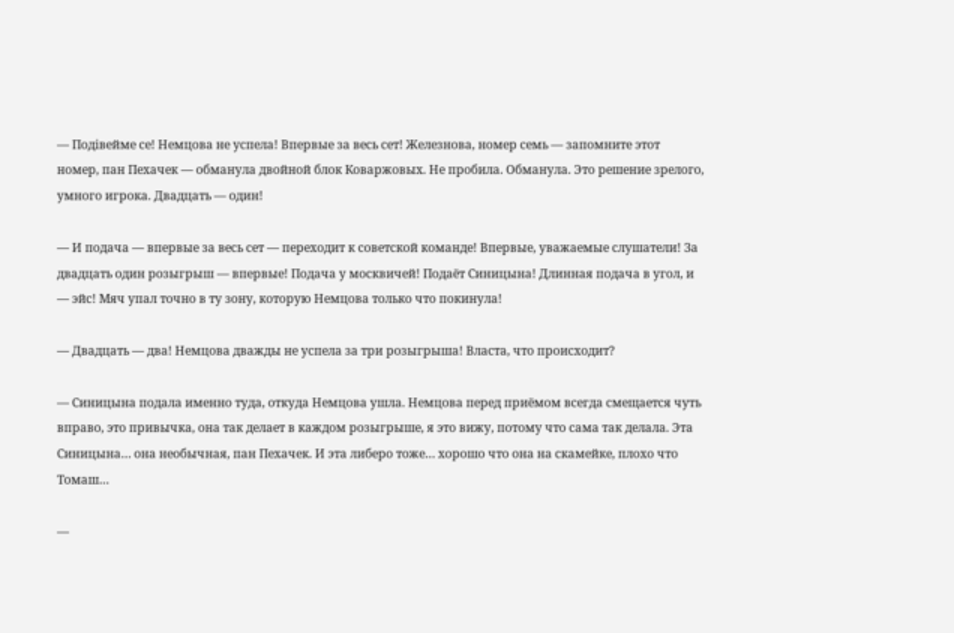— Подівейме се! Немцова не успела! Впервые за весь сет! Железнова, номер семь — запомните этот номер, пан Пехачек — обманула двойной блок Коваржовых. Не пробила. Обманула. Это решение зрелого, умного игрока. Двадцать — один!

— И подача — впервые за весь сет — переходит к советской команде! Впервые, уважаемые слушатели! За двадцать один розыгрыш — впервые! Подача у москвичей! Подаёт Синицына! Длинная подача в угол, и — эйс! Мяч упал точно в ту зону, которую Немцова только что покинула!

— Двадцать — два! Немцова дважды не успела за три розыгрыша! Власта, что происходит?

— Синицына подала именно туда, откуда Немцова ушла. Немцова перед приёмом всегда смещается чуть вправо, это привычка, она так делает в каждом розыгрыше, я это вижу, потому что сама так делала. Эта Синицына… она необычная, пан Пехачек. И эта либеро тоже… хорошо что она на скамейке, плохо что Томаш…

—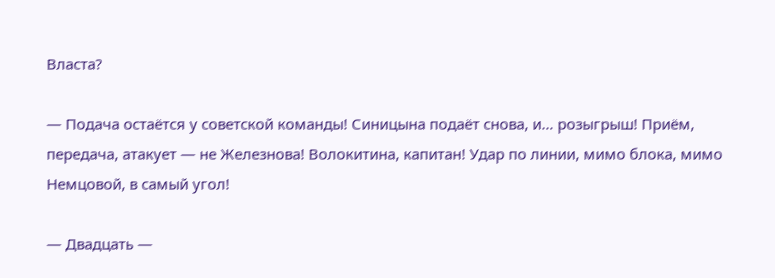Власта?

— Подача остаётся у советской команды! Синицына подаёт снова, и… розыгрыш! Приём, передача, атакует — не Железнова! Волокитина, капитан! Удар по линии, мимо блока, мимо Немцовой, в самый угол!

— Двадцать —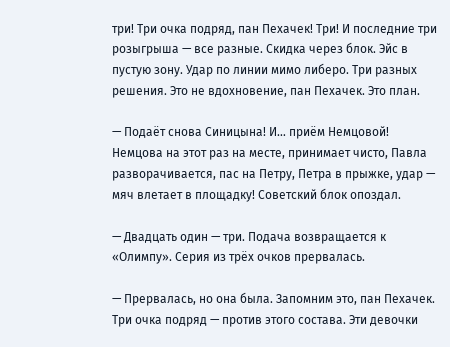три! Три очка подряд, пан Пехачек! Три! И последние три розыгрыша — все разные. Скидка через блок. Эйс в пустую зону. Удар по линии мимо либеро. Три разных решения. Это не вдохновение, пан Пехачек. Это план.

— Подаёт снова Синицына! И… приём Немцовой! Немцова на этот раз на месте, принимает чисто, Павла разворачивается, пас на Петру, Петра в прыжке, удар — мяч влетает в площадку! Советский блок опоздал.

— Двадцать один — три. Подача возвращается к «Олимпу». Серия из трёх очков прервалась.

— Прервалась, но она была. Запомним это, пан Пехачек. Три очка подряд — против этого состава. Эти девочки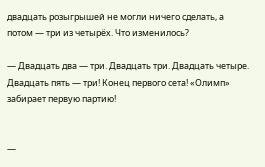двадцать розыгрышей не могли ничего сделать, а потом — три из четырёх. Что изменилось?

— Двадцать два — три. Двадцать три. Двадцать четыре. Двадцать пять — три! Конец первого сета! «Олимп» забирает первую партию!


—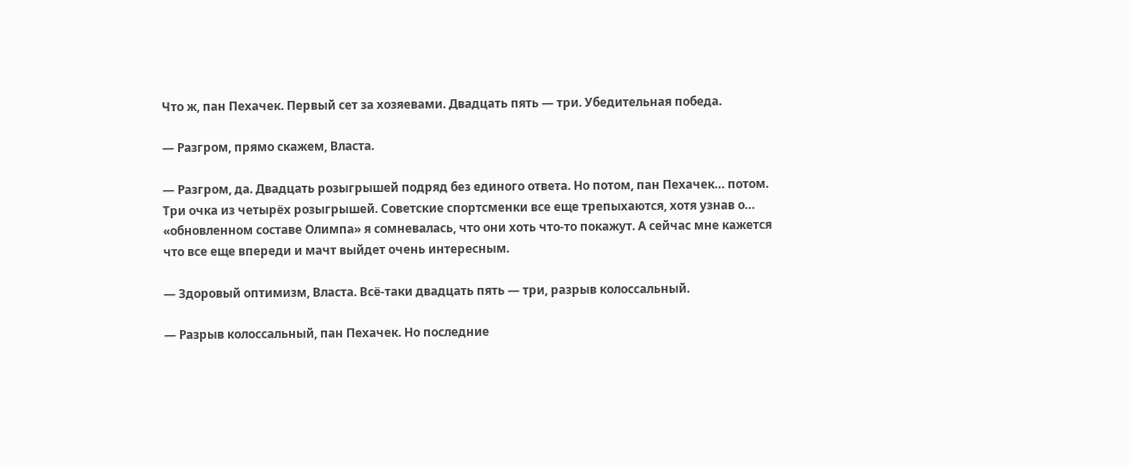Что ж, пан Пехачек. Первый сет за хозяевами. Двадцать пять — три. Убедительная победа.

— Разгром, прямо скажем, Власта.

— Разгром, да. Двадцать розыгрышей подряд без единого ответа. Но потом, пан Пехачек… потом. Три очка из четырёх розыгрышей. Советские спортсменки все еще трепыхаются, хотя узнав о… «обновленном составе Олимпа» я сомневалась, что они хоть что-то покажут. А сейчас мне кажется что все еще впереди и мачт выйдет очень интересным.

— Здоровый оптимизм, Власта. Всё-таки двадцать пять — три, разрыв колоссальный.

— Разрыв колоссальный, пан Пехачек. Но последние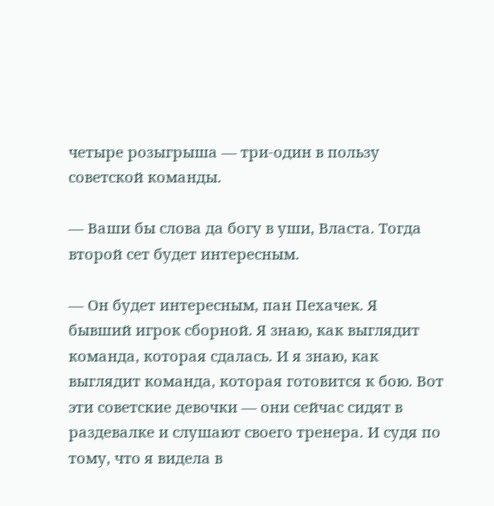четыре розыгрыша — три-один в пользу советской команды.

— Ваши бы слова да богу в уши, Власта. Тогда второй сет будет интересным.

— Он будет интересным, пан Пехачек. Я бывший игрок сборной. Я знаю, как выглядит команда, которая сдалась. И я знаю, как выглядит команда, которая готовится к бою. Вот эти советские девочки — они сейчас сидят в раздевалке и слушают своего тренера. И судя по тому, что я видела в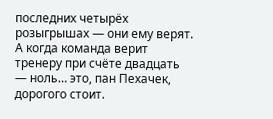последних четырёх розыгрышах — они ему верят. А когда команда верит тренеру при счёте двадцать — ноль… это, пан Пехачек, дорогого стоит.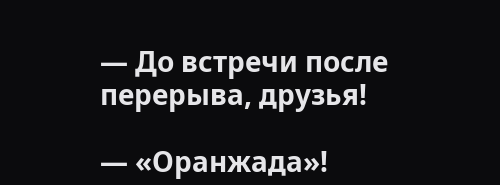— До встречи после перерыва, друзья!

— «Оранжада»!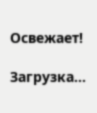Освежает!

Загрузка...